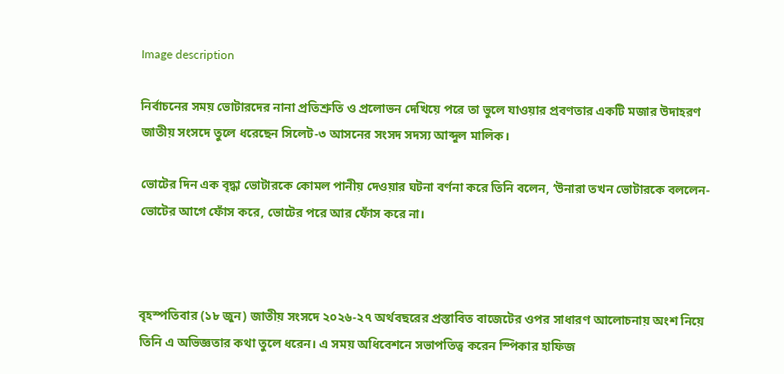Image description

নির্বাচনের সময় ভোটারদের নানা প্রতিশ্রুতি ও প্রলোভন দেখিয়ে পরে তা ভুলে যাওয়ার প্রবণতার একটি মজার উদাহরণ জাতীয় সংসদে তুলে ধরেছেন সিলেট-৩ আসনের সংসদ সদস্য আব্দুল মালিক।

ভোটের দিন এক বৃদ্ধা ভোটারকে কোমল পানীয় দেওয়ার ঘটনা বর্ণনা করে তিনি বলেন, ‘উনারা তখন ভোটারকে বললেন-ভোটের আগে ফোঁস করে, ভোটের পরে আর ফোঁস করে না।



বৃহস্পতিবার (১৮ জুন) জাতীয় সংসদে ২০২৬-২৭ অর্থবছরের প্রস্তাবিত বাজেটের ওপর সাধারণ আলোচনায় অংশ নিয়ে তিনি এ অভিজ্ঞতার কথা তুলে ধরেন। এ সময় অধিবেশনে সভাপতিত্ব করেন স্পিকার হাফিজ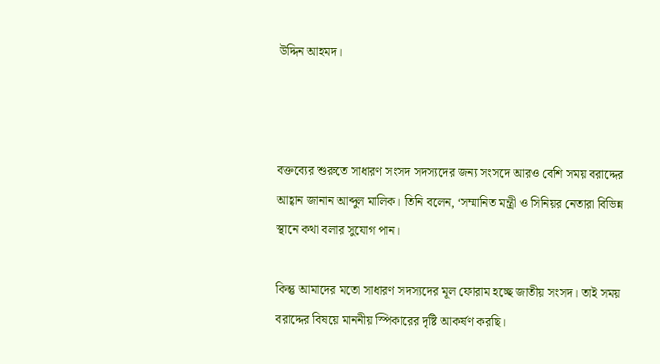উদ্দিন আহমদ।



বক্তব্যের শুরুতে সাধারণ সংসদ সদস্যদের জন্য সংসদে আরও বেশি সময় বরাদ্দের আহ্বান জানান আব্দুল মালিক। তিনি বলেন, ‘সম্মানিত মন্ত্রী ও সিনিয়র নেতারা বিভিন্ন স্থানে কথা বলার সুযোগ পান।

কিন্তু আমাদের মতো সাধারণ সদস্যদের মূল ফোরাম হচ্ছে জাতীয় সংসদ। তাই সময় বরাদ্দের বিষয়ে মাননীয় স্পিকারের দৃষ্টি আকর্ষণ করছি।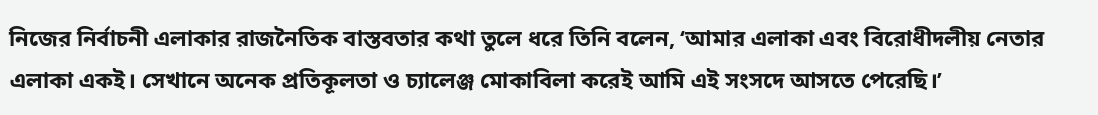নিজের নির্বাচনী এলাকার রাজনৈতিক বাস্তবতার কথা তুলে ধরে তিনি বলেন, ‘আমার এলাকা এবং বিরোধীদলীয় নেতার এলাকা একই। সেখানে অনেক প্রতিকূলতা ও চ্যালেঞ্জ মোকাবিলা করেই আমি এই সংসদে আসতে পেরেছি।’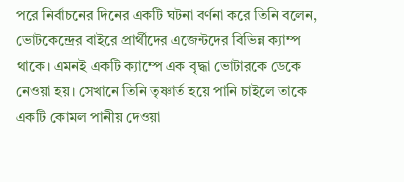পরে নির্বাচনের দিনের একটি ঘটনা বর্ণনা করে তিনি বলেন, ভোটকেন্দ্রের বাইরে প্রার্থীদের এজেন্টদের বিভিন্ন ক্যাম্প থাকে। এমনই একটি ক্যাম্পে এক বৃদ্ধা ভোটারকে ডেকে নেওয়া হয়। সেখানে তিনি তৃষ্ণার্ত হয়ে পানি চাইলে তাকে একটি কোমল পানীয় দেওয়া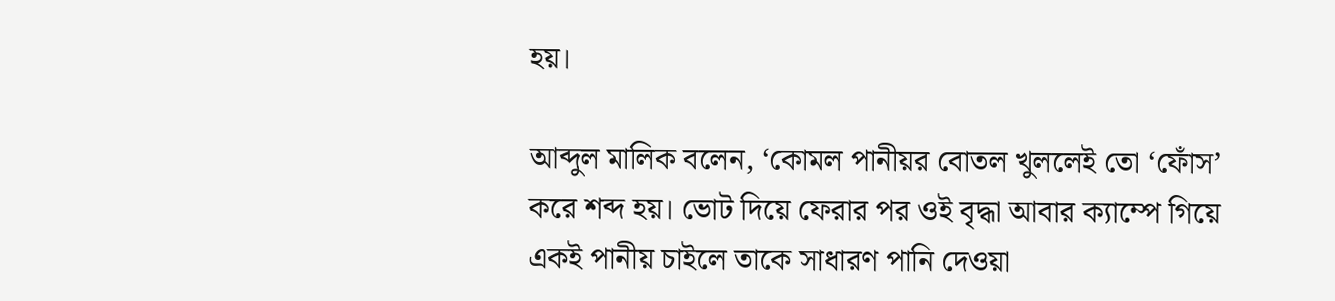হয়।

আব্দুল মালিক বলেন, ‘কোমল পানীয়র বোতল খুললেই তো ‘ফোঁস’ করে শব্দ হয়। ভোট দিয়ে ফেরার পর ওই বৃদ্ধা আবার ক্যাম্পে গিয়ে একই পানীয় চাইলে তাকে সাধারণ পানি দেওয়া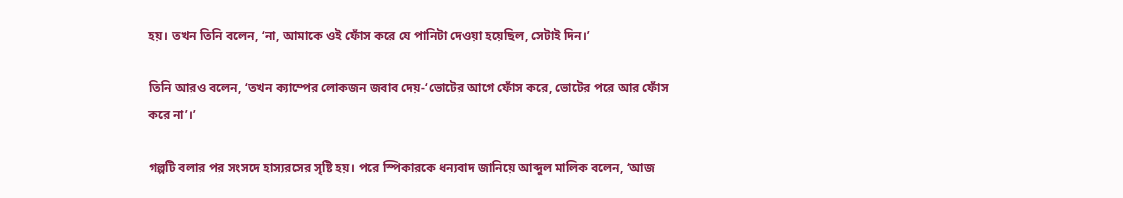হয়। তখন তিনি বলেন, ‘না, আমাকে ওই ফোঁস করে যে পানিটা দেওয়া হয়েছিল, সেটাই দিন।’

তিনি আরও বলেন, ‘তখন ক্যাম্পের লোকজন জবাব দেয়-‘ভোটের আগে ফোঁস করে, ভোটের পরে আর ফোঁস করে না’।’

গল্পটি বলার পর সংসদে হাস্যরসের সৃষ্টি হয়। পরে স্পিকারকে ধন্যবাদ জানিয়ে আব্দুল মালিক বলেন, ‘আজ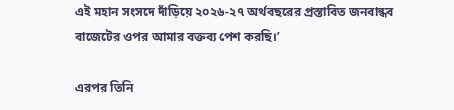এই মহান সংসদে দাঁড়িয়ে ২০২৬-২৭ অর্থবছরের প্রস্তাবিত জনবান্ধব বাজেটের ওপর আমার বক্তব্য পেশ করছি।’

এরপর তিনি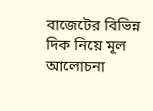বাজেটের বিভিন্ন দিক নিয়ে মূল আলোচনা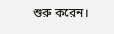শুরু করেন।